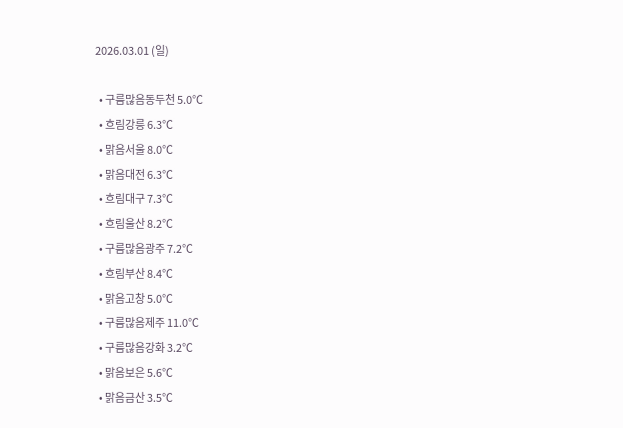2026.03.01 (일)

  • 구름많음동두천 5.0℃
  • 흐림강릉 6.3℃
  • 맑음서울 8.0℃
  • 맑음대전 6.3℃
  • 흐림대구 7.3℃
  • 흐림울산 8.2℃
  • 구름많음광주 7.2℃
  • 흐림부산 8.4℃
  • 맑음고창 5.0℃
  • 구름많음제주 11.0℃
  • 구름많음강화 3.2℃
  • 맑음보은 5.6℃
  • 맑음금산 3.5℃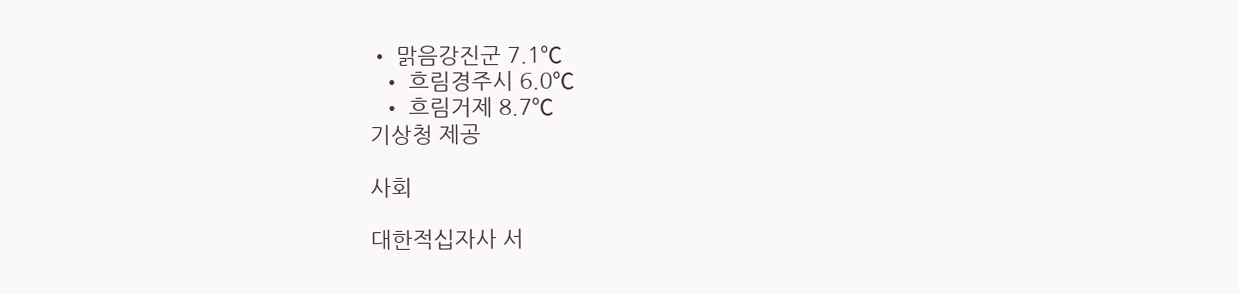• 맑음강진군 7.1℃
  • 흐림경주시 6.0℃
  • 흐림거제 8.7℃
기상청 제공

사회

대한적십자사 서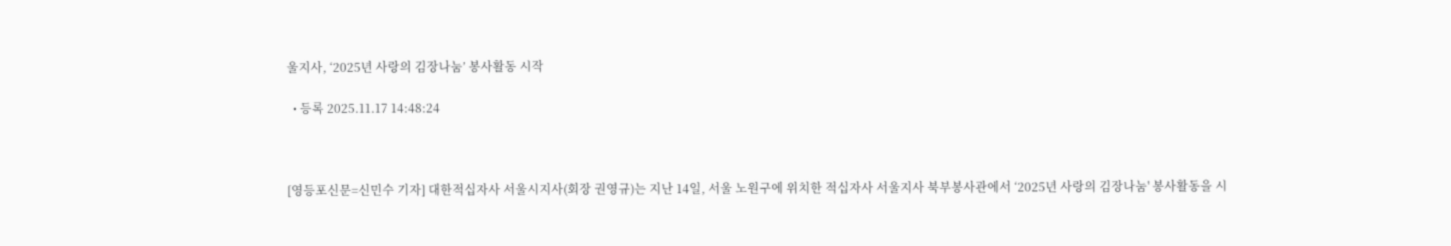울지사, ‘2025년 사랑의 김장나눔’ 봉사활동 시작

  • 등록 2025.11.17 14:48:24



[영등포신문=신민수 기자] 대한적십자사 서울시지사(회장 권영규)는 지난 14일, 서울 노원구에 위치한 적십자사 서울지사 북부봉사관에서 ‘2025년 사랑의 김장나눔' 봉사활동을 시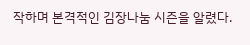작하며 본격적인 김장나눔 시즌을 알렸다.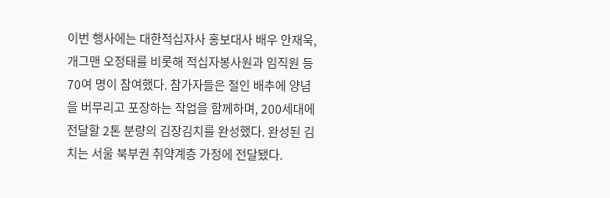이번 행사에는 대한적십자사 홍보대사 배우 안재욱, 개그맨 오정태를 비롯해 적십자봉사원과 임직원 등 70여 명이 참여했다. 참가자들은 절인 배추에 양념을 버무리고 포장하는 작업을 함께하며, 200세대에 전달할 2톤 분량의 김장김치를 완성했다. 완성된 김치는 서울 북부권 취약계층 가정에 전달됐다.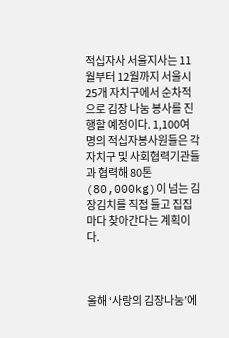적십자사 서울지사는 11월부터 12월까지 서울시 25개 자치구에서 순차적으로 김장 나눔 봉사를 진행할 예정이다. 1,100여 명의 적십자봉사원들은 각 자치구 및 사회협력기관들과 협력해 80톤(80,000kg)이 넘는 김장김치를 직접 들고 집집마다 찾아간다는 계획이다.



올해 ‘사랑의 김장나눔’에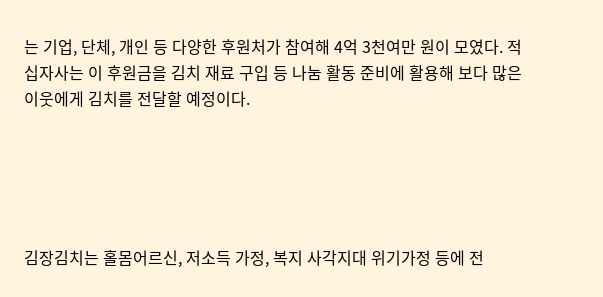는 기업, 단체, 개인 등 다양한 후원처가 참여해 4억 3천여만 원이 모였다. 적십자사는 이 후원금을 김치 재료 구입 등 나눔 활동 준비에 활용해 보다 많은 이웃에게 김치를 전달할 예정이다.





김장김치는 홀몸어르신, 저소득 가정, 복지 사각지대 위기가정 등에 전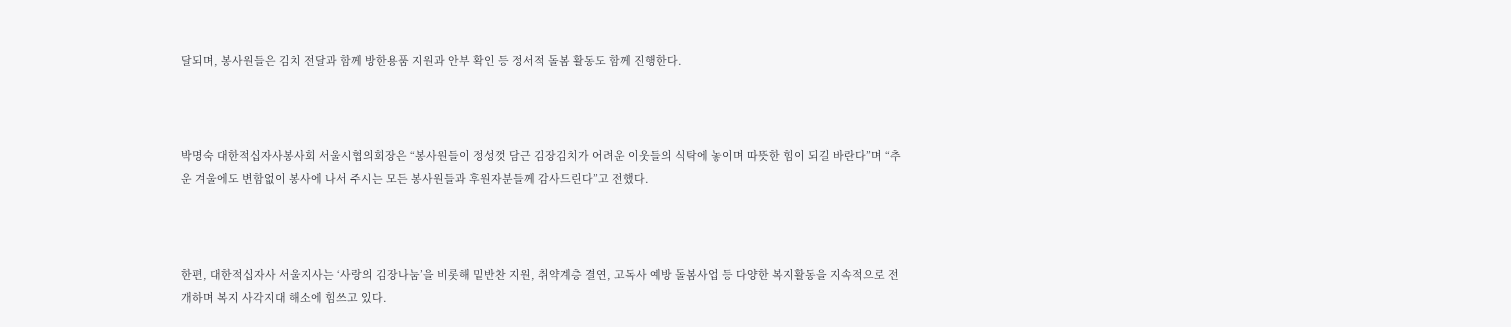달되며, 봉사원들은 김치 전달과 함께 방한용품 지원과 안부 확인 등 정서적 돌봄 활동도 함께 진행한다.



박명숙 대한적십자사봉사회 서울시협의회장은 “봉사원들이 정성껏 담근 김장김치가 어려운 이웃들의 식탁에 놓이며 따뜻한 힘이 되길 바란다”며 “추운 겨울에도 변함없이 봉사에 나서 주시는 모든 봉사원들과 후원자분들께 감사드린다”고 전했다.



한편, 대한적십자사 서울지사는 ‘사랑의 김장나눔’을 비롯해 밑반찬 지원, 취약계층 결연, 고독사 예방 돌봄사업 등 다양한 복지활동을 지속적으로 전개하며 복지 사각지대 해소에 힘쓰고 있다.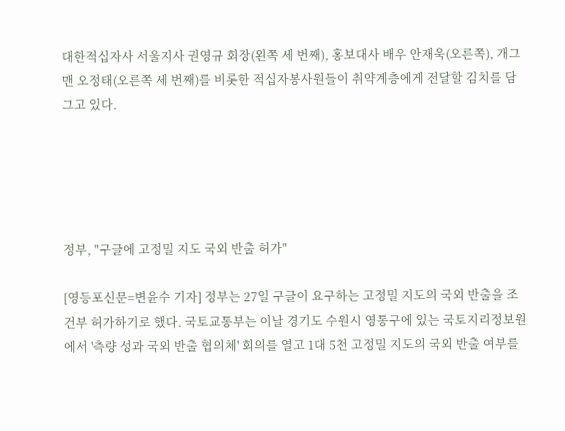대한적십자사 서울지사 권영규 회장(왼쪽 세 번째), 홍보대사 배우 안재욱(오른쪽), 개그맨 오정태(오른쪽 세 번째)를 비롯한 적십자봉사원들이 취약계층에게 전달할 김치를 담그고 있다.





정부, "구글에 고정밀 지도 국외 반출 허가"

[영등포신문=변윤수 기자] 정부는 27일 구글이 요구하는 고정밀 지도의 국외 반출을 조건부 허가하기로 했다. 국토교통부는 이날 경기도 수원시 영통구에 있는 국토지리정보원에서 '측량 성과 국외 반출 협의체' 회의를 열고 1대 5천 고정밀 지도의 국외 반출 여부를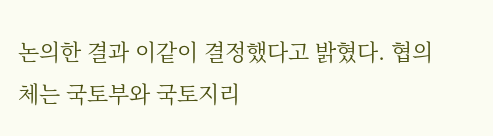논의한 결과 이같이 결정했다고 밝혔다. 협의체는 국토부와 국토지리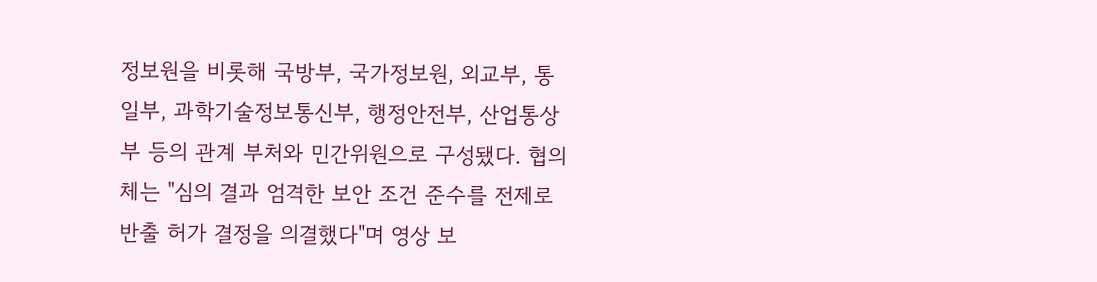정보원을 비롯해 국방부, 국가정보원, 외교부, 통일부, 과학기술정보통신부, 행정안전부, 산업통상부 등의 관계 부처와 민간위원으로 구성됐다. 협의체는 "심의 결과 엄격한 보안 조건 준수를 전제로 반출 허가 결정을 의결했다"며 영상 보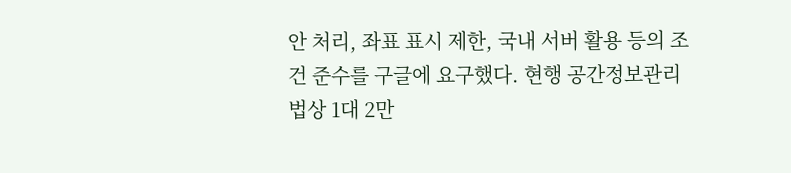안 처리, 좌표 표시 제한, 국내 서버 활용 등의 조건 준수를 구글에 요구했다. 현행 공간정보관리법상 1대 2만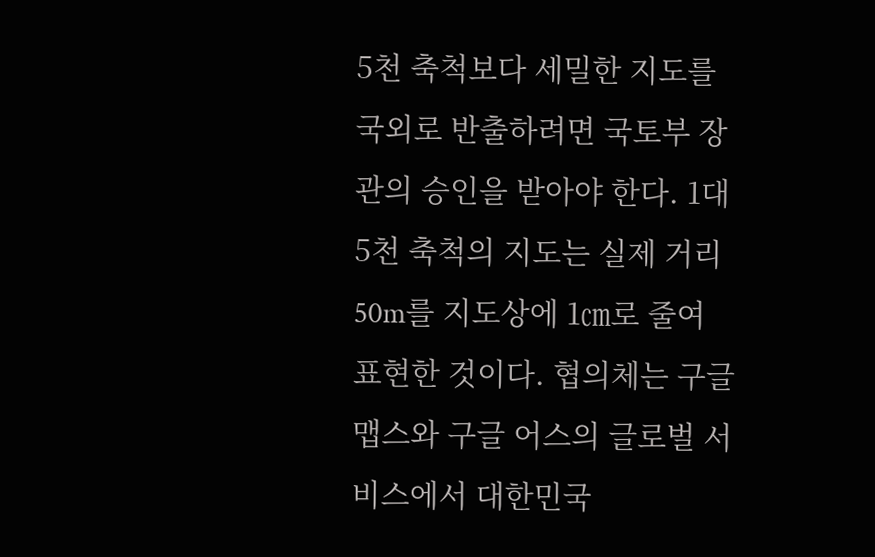5천 축척보다 세밀한 지도를 국외로 반출하려면 국토부 장관의 승인을 받아야 한다. 1대 5천 축척의 지도는 실제 거리 50m를 지도상에 1㎝로 줄여 표현한 것이다. 협의체는 구글 맵스와 구글 어스의 글로벌 서비스에서 대한민국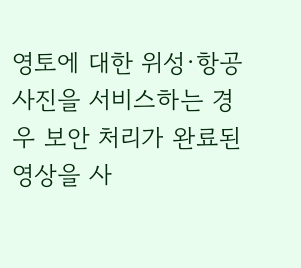영토에 대한 위성·항공사진을 서비스하는 경우 보안 처리가 완료된 영상을 사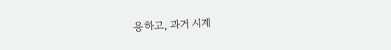용하고, 과거 시계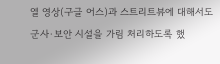열 영상(구글 어스)과 스트리트뷰에 대해서도 군사·보안 시설을 가림 처리하도록 했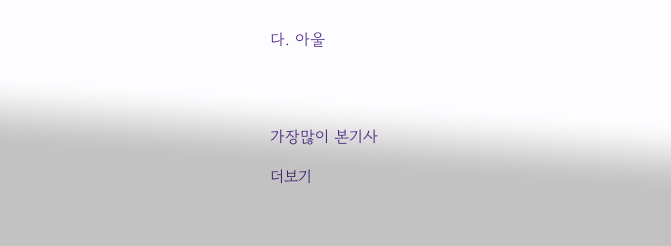다. 아울




가장많이 본기사

더보기